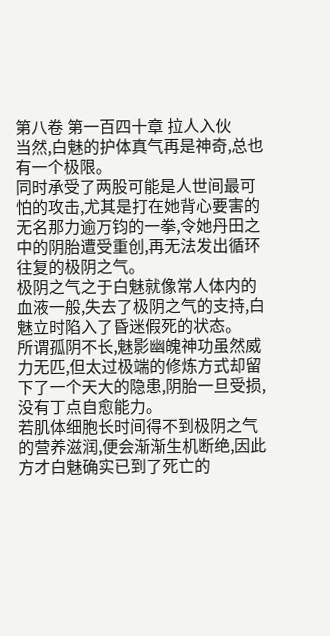第八卷 第一百四十章 拉人入伙
当然,白魅的护体真气再是神奇,总也有一个极限。
同时承受了两股可能是人世间最可怕的攻击,尤其是打在她背心要害的无名那力逾万钧的一拳,令她丹田之中的阴胎遭受重创,再无法发出循环往复的极阴之气。
极阴之气之于白魅就像常人体内的血液一般,失去了极阴之气的支持,白魅立时陷入了昏迷假死的状态。
所谓孤阴不长,魅影幽魄神功虽然威力无匹,但太过极端的修炼方式却留下了一个天大的隐患,阴胎一旦受损,没有丁点自愈能力。
若肌体细胞长时间得不到极阴之气的营养滋润,便会渐渐生机断绝,因此方才白魅确实已到了死亡的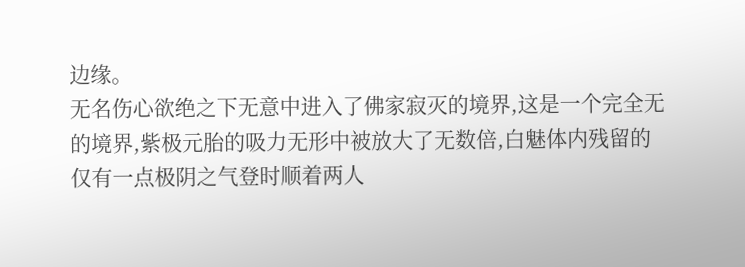边缘。
无名伤心欲绝之下无意中进入了佛家寂灭的境界,这是一个完全无的境界,紫极元胎的吸力无形中被放大了无数倍,白魅体内残留的仅有一点极阴之气登时顺着两人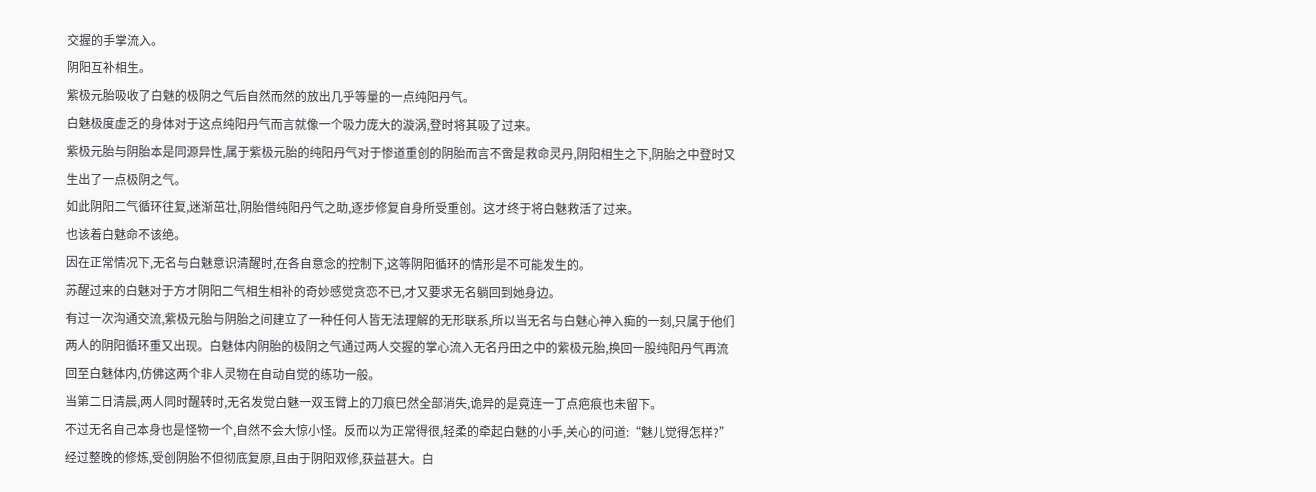交握的手掌流入。
阴阳互补相生。
紫极元胎吸收了白魅的极阴之气后自然而然的放出几乎等量的一点纯阳丹气。
白魅极度虚乏的身体对于这点纯阳丹气而言就像一个吸力庞大的漩涡,登时将其吸了过来。
紫极元胎与阴胎本是同源异性,属于紫极元胎的纯阳丹气对于惨道重创的阴胎而言不啻是救命灵丹,阴阳相生之下,阴胎之中登时又生出了一点极阴之气。
如此阴阳二气循环往复,迷渐茁壮,阴胎借纯阳丹气之助,逐步修复自身所受重创。这才终于将白魅救活了过来。
也该着白魅命不该绝。
因在正常情况下,无名与白魅意识清醒时,在各自意念的控制下,这等阴阳循环的情形是不可能发生的。
苏醒过来的白魅对于方才阴阳二气相生相补的奇妙感觉贪恋不已,才又要求无名躺回到她身边。
有过一次沟通交流,紫极元胎与阴胎之间建立了一种任何人皆无法理解的无形联系,所以当无名与白魅心神入痴的一刻,只属于他们两人的阴阳循环重又出现。白魅体内阴胎的极阴之气通过两人交握的掌心流入无名丹田之中的紫极元胎,换回一股纯阳丹气再流回至白魅体内,仿佛这两个非人灵物在自动自觉的练功一般。
当第二日清晨,两人同时醒转时,无名发觉白魅一双玉臂上的刀痕巳然全部消失,诡异的是竟连一丁点疤痕也未留下。
不过无名自己本身也是怪物一个,自然不会大惊小怪。反而以为正常得很,轻柔的牵起白魅的小手,关心的问道:“魅儿觉得怎样?”
经过整晚的修炼,受创阴胎不但彻底复原,且由于阴阳双修,获益甚大。白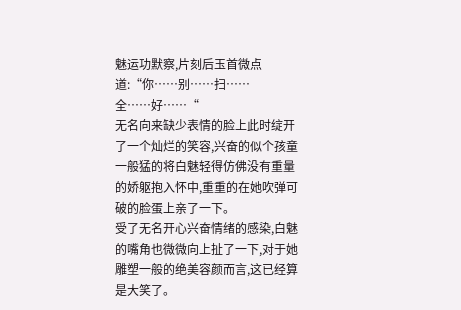魅运功默察,片刻后玉首微点道:“你……别……扫……
全……好……“
无名向来缺少表情的脸上此时绽开了一个灿烂的笑容,兴奋的似个孩童一般猛的将白魅轻得仿佛没有重量的娇躯抱入怀中,重重的在她吹弹可破的脸蛋上亲了一下。
受了无名开心兴奋情绪的感染,白魅的嘴角也微微向上扯了一下,对于她雕塑一般的绝美容颜而言,这已经算是大笑了。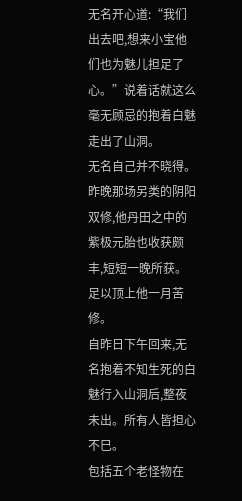无名开心道:“我们出去吧,想来小宝他们也为魅儿担足了心。”说着话就这么毫无顾忌的抱着白魅走出了山洞。
无名自己并不晓得。昨晚那场另类的阴阳双修,他丹田之中的紫极元胎也收获颇丰,短短一晚所获。足以顶上他一月苦修。
自昨日下午回来,无名抱着不知生死的白魅行入山洞后,整夜未出。所有人皆担心不巳。
包括五个老怪物在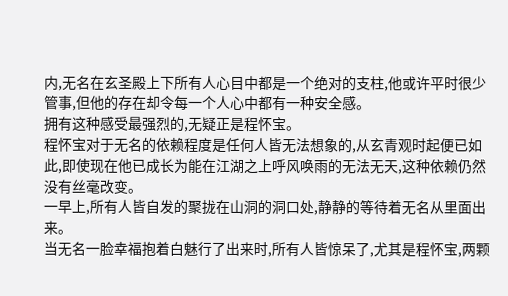内,无名在玄圣殿上下所有人心目中都是一个绝对的支柱,他或许平时很少管事,但他的存在却令每一个人心中都有一种安全感。
拥有这种感受最强烈的,无疑正是程怀宝。
程怀宝对于无名的依赖程度是任何人皆无法想象的,从玄青观时起便已如此,即使现在他已成长为能在江湖之上呼风唤雨的无法无天,这种依赖仍然没有丝毫改变。
一早上,所有人皆自发的聚拢在山洞的洞口处,静静的等待着无名从里面出来。
当无名一脸幸福抱着白魅行了出来时,所有人皆惊呆了,尤其是程怀宝,两颗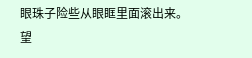眼珠子险些从眼眶里面滚出来。
望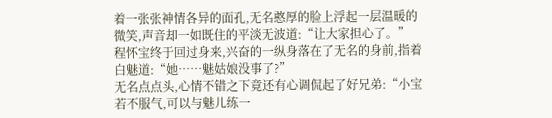着一张张神情各异的面孔,无名憨厚的脸上浮起一层温暖的微笑,声音却一如既住的平淡无波道:“让大家担心了。”
程怀宝终于回过身来,兴奋的一纵身落在了无名的身前,指着白魅道:“她……魅姑娘没事了?”
无名点点头,心情不错之下竟还有心调侃起了好兄弟:“小宝若不服气,可以与魅儿练一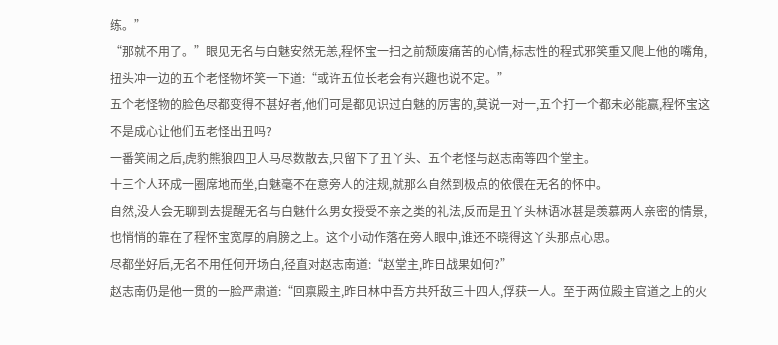练。”
“那就不用了。”眼见无名与白魅安然无恙,程怀宝一扫之前颓废痛苦的心情,标志性的程式邪笑重又爬上他的嘴角,扭头冲一边的五个老怪物坏笑一下道:“或许五位长老会有兴趣也说不定。”
五个老怪物的脸色尽都变得不甚好者,他们可是都见识过白魅的厉害的,莫说一对一,五个打一个都未必能赢,程怀宝这不是成心让他们五老怪出丑吗?
一番笑闹之后,虎豹熊狼四卫人马尽数散去,只留下了丑丫头、五个老怪与赵志南等四个堂主。
十三个人环成一圈席地而坐,白魅毫不在意旁人的注规,就那么自然到极点的依偎在无名的怀中。
自然,没人会无聊到去提醒无名与白魅什么男女授受不亲之类的礼法,反而是丑丫头林语冰甚是羡慕两人亲密的情景,也悄悄的靠在了程怀宝宽厚的肩膀之上。这个小动作落在旁人眼中,谁还不晓得这丫头那点心思。
尽都坐好后,无名不用任何开场白,径直对赵志南道:“赵堂主,昨日战果如何?”
赵志南仍是他一贯的一脸严肃道:“回禀殿主,昨日林中吾方共歼敌三十四人,俘获一人。至于两位殿主官道之上的火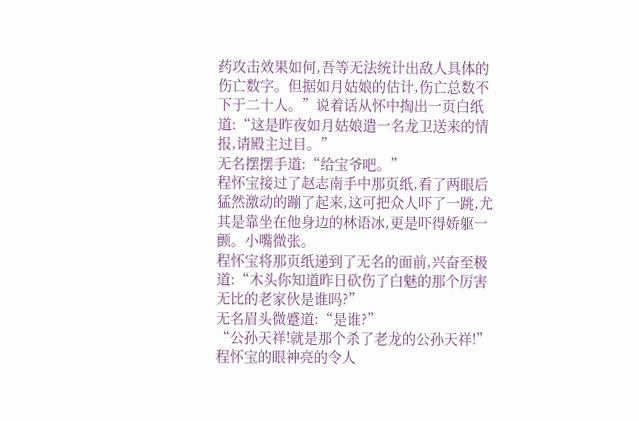药攻击效果如何,吾等无法统计出敌人具体的伤亡数字。但据如月姑娘的估计,伤亡总数不下于二十人。”说着话从怀中掏出一页白纸道:“这是昨夜如月姑娘遣一名龙卫送来的情报,请殿主过目。”
无名摆摆手道:“给宝爷吧。”
程怀宝接过了赵志南手中那页纸,看了两眼后猛然激动的蹦了起来,这可把众人吓了一跳,尤其是靠坐在他身边的林语冰,更是吓得娇躯一颤。小嘴微张。
程怀宝将那页纸递到了无名的面前,兴奋至极道:“木头你知道昨日砍伤了白魅的那个厉害无比的老家伙是谁吗?”
无名眉头微蹙道:“是谁?”
“公孙天祥!就是那个杀了老龙的公孙天祥!”程怀宝的眼神亮的令人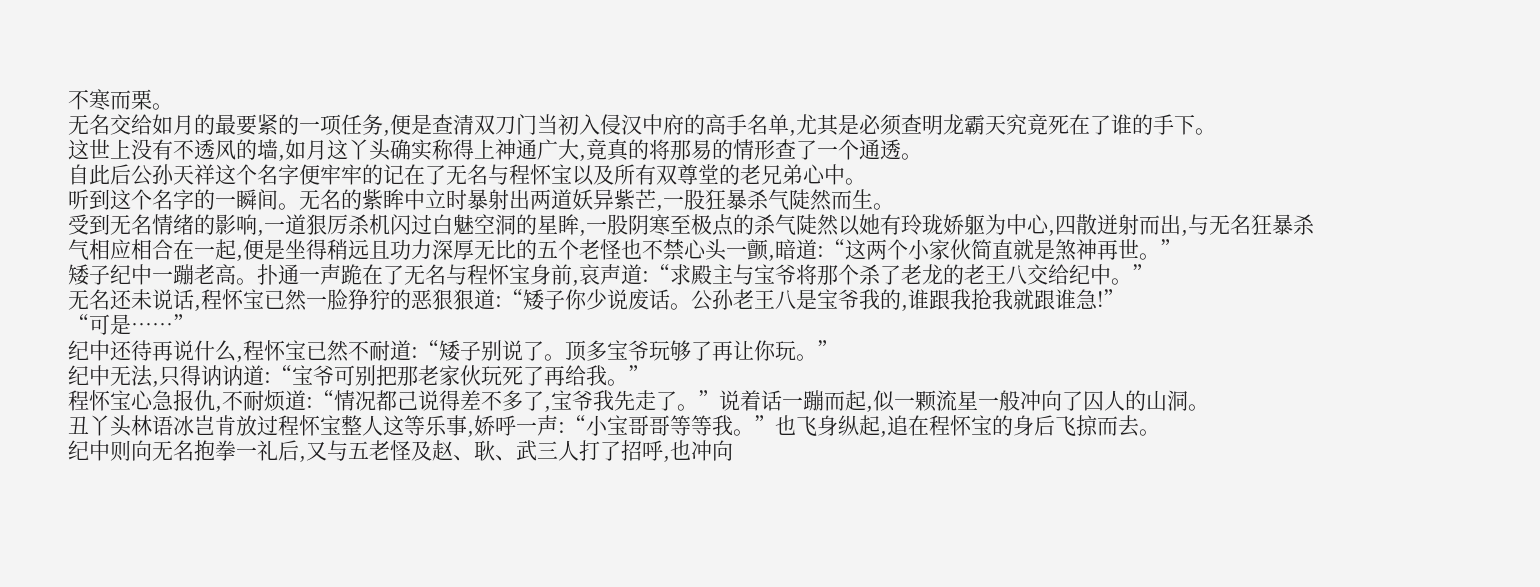不寒而栗。
无名交给如月的最要紧的一项任务,便是查清双刀门当初入侵汉中府的高手名单,尤其是必须查明龙霸天究竟死在了谁的手下。
这世上没有不透风的墙,如月这丫头确实称得上神通广大,竟真的将那易的情形查了一个通透。
自此后公孙天祥这个名字便牢牢的记在了无名与程怀宝以及所有双尊堂的老兄弟心中。
听到这个名字的一瞬间。无名的紫眸中立时暴射出两道妖异紫芒,一股狂暴杀气陡然而生。
受到无名情绪的影响,一道狠厉杀机闪过白魅空洞的星眸,一股阴寒至极点的杀气陡然以她有玲珑娇躯为中心,四散迸射而出,与无名狂暴杀气相应相合在一起,便是坐得稍远且功力深厚无比的五个老怪也不禁心头一颤,暗道:“这两个小家伙简直就是煞神再世。”
矮子纪中一蹦老高。扑通一声跪在了无名与程怀宝身前,哀声道:“求殿主与宝爷将那个杀了老龙的老王八交给纪中。”
无名还未说话,程怀宝已然一脸狰狞的恶狠狠道:“矮子你少说废话。公孙老王八是宝爷我的,谁跟我抢我就跟谁急!”
“可是……”
纪中还待再说什么,程怀宝已然不耐道:“矮子别说了。顶多宝爷玩够了再让你玩。”
纪中无法,只得讷讷道:“宝爷可别把那老家伙玩死了再给我。”
程怀宝心急报仇,不耐烦道:“情况都己说得差不多了,宝爷我先走了。”说着话一蹦而起,似一颗流星一般冲向了囚人的山洞。
丑丫头林语冰岂肯放过程怀宝整人这等乐事,娇呼一声:“小宝哥哥等等我。”也飞身纵起,追在程怀宝的身后飞掠而去。
纪中则向无名抱拳一礼后,又与五老怪及赵、耿、武三人打了招呼,也冲向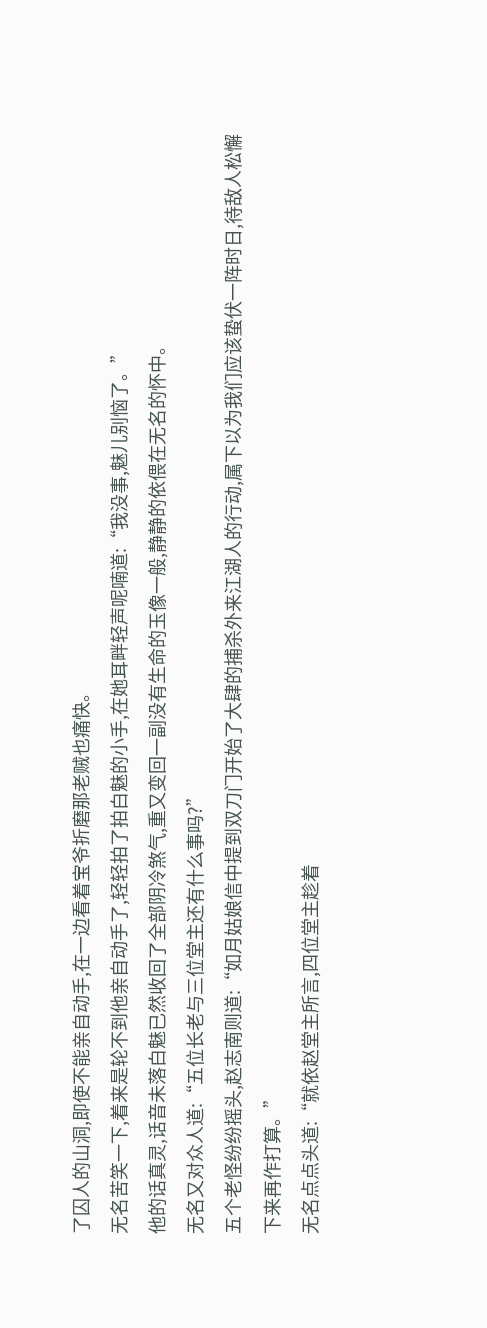了囚人的山洞,即使不能亲自动手,在一边看着宝爷折磨那老贼也痛快。
无名苦笑一下,着来是轮不到他亲自动手了,轻轻拍了拍白魅的小手,在她耳畔轻声呢喃道:“我没事,魅儿别恼了。”
他的话真灵,话音未落白魅已然收回了全部阴冷煞气,重又变回一副没有生命的玉像一般,静静的依偎在无名的怀中。
无名又对众人道:“五位长老与三位堂主还有什么事吗?”
五个老怪纷纷摇头,赵志南则道:“如月姑娘信中提到双刀门开始了大肆的捕杀外来江湖人的行动,属下以为我们应该蛰伏一阵时日,待敌人松懈下来再作打算。”
无名点点头道:“就依赵堂主所言,四位堂主趁着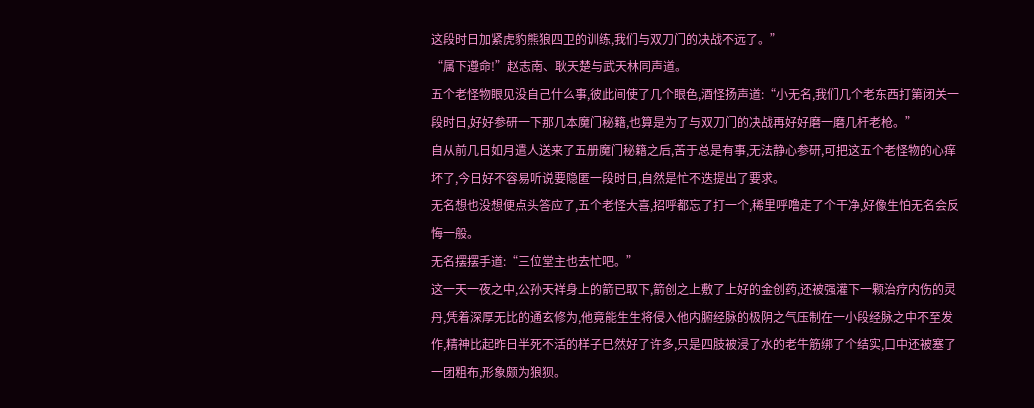这段时日加紧虎豹熊狼四卫的训练,我们与双刀门的决战不远了。”
“属下遵命!”赵志南、耿天楚与武天林同声道。
五个老怪物眼见没自己什么事,彼此间使了几个眼色,酒怪扬声道:“小无名,我们几个老东西打第闭关一段时日,好好参研一下那几本魔门秘籍,也算是为了与双刀门的决战再好好磨一磨几杆老枪。”
自从前几日如月遣人送来了五册魔门秘籍之后,苦于总是有事,无法静心参研,可把这五个老怪物的心痒坏了,今日好不容易听说要隐匿一段时日,自然是忙不迭提出了要求。
无名想也没想便点头答应了,五个老怪大喜,招呼都忘了打一个,稀里呼噜走了个干净,好像生怕无名会反悔一般。
无名摆摆手道:“三位堂主也去忙吧。”
这一天一夜之中,公孙天祥身上的箭已取下,箭创之上敷了上好的金创药,还被强灌下一颗治疗内伤的灵丹,凭着深厚无比的通玄修为,他竟能生生将侵入他内腑经脉的极阴之气压制在一小段经脉之中不至发作,精神比起昨日半死不活的样子巳然好了许多,只是四肢被浸了水的老牛筋绑了个结实,口中还被塞了一团粗布,形象颇为狼狈。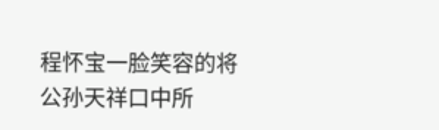程怀宝一脸笑容的将公孙天祥口中所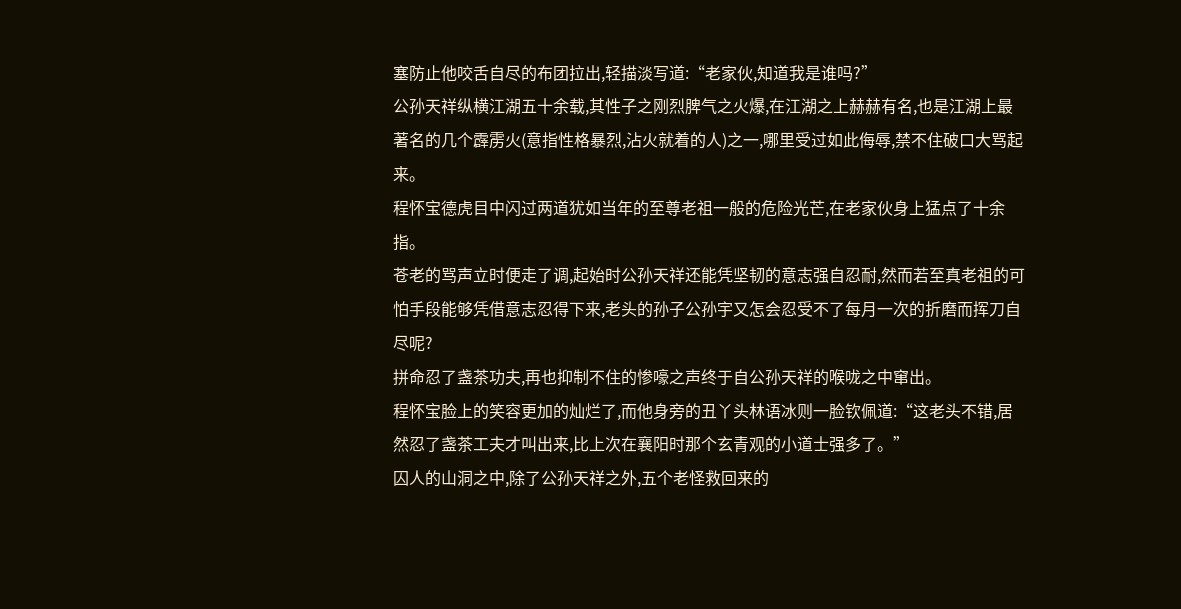塞防止他咬舌自尽的布团拉出,轻描淡写道:“老家伙,知道我是谁吗?”
公孙天祥纵横江湖五十余载,其性子之刚烈脾气之火爆,在江湖之上赫赫有名,也是江湖上最著名的几个霹雳火(意指性格暴烈,沾火就着的人)之一,哪里受过如此侮辱,禁不住破口大骂起来。
程怀宝德虎目中闪过两道犹如当年的至尊老祖一般的危险光芒,在老家伙身上猛点了十余指。
苍老的骂声立时便走了调,起始时公孙天祥还能凭坚韧的意志强自忍耐,然而若至真老祖的可怕手段能够凭借意志忍得下来,老头的孙子公孙宇又怎会忍受不了每月一次的折磨而挥刀自尽呢?
拼命忍了盏茶功夫,再也抑制不住的惨嚎之声终于自公孙天祥的喉咙之中窜出。
程怀宝脸上的笑容更加的灿烂了,而他身旁的丑丫头林语冰则一脸钦佩道:“这老头不错,居然忍了盏茶工夫才叫出来,比上次在襄阳时那个玄青观的小道士强多了。”
囚人的山洞之中,除了公孙天祥之外,五个老怪救回来的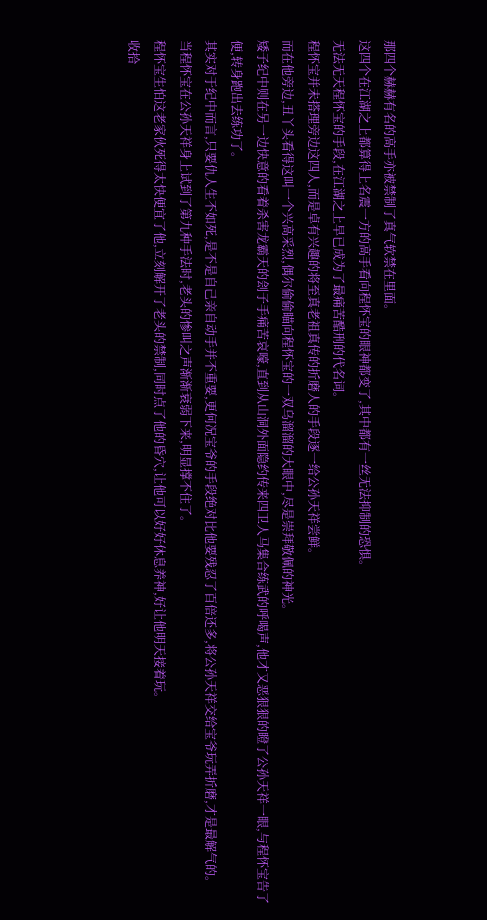那四个赫赫有名的高手亦被禁制了真气软禁在里面。
这四个在江湖之上都算得上名震一方的高手看向程怀宝的眼神都变了,其中都有一丝无法抑制的恐惧。
无法无天程怀宝的手段,在江湖之上早已成为了最痛苦酷刑的代名词。
程怀宝并未搭理旁边这四人,而是卓有兴趣的将至真老祖真传的折磨人的手段逐一给公孙天祥尝鲜。
而在他旁边,丑丫头看得这叫一个兴高采烈,偶尔偷偷瞄向程怀宝的一双乌溜溜的大眼中,尽是崇拜敬佩的神光。
矮子纪中则在另一边快意的看着杀害龙霸天的刽子手痛苦哀嚎,直到从山洞外面隐约传来四卫人马集合练武的呼喝声,他才又恶狠狠的瞪了公孙天祥一眼,与程怀宝告了便,转身跑出去练功了。
其实对于纪中而言,只要仇人生不如死,是不是自己亲自动手并不重要,更何况宝爷的手段绝对比他要残忍了百倍还多,将公孙天祥交给宝爷玩弄折磨,才是最解气的。
当程怀宝在公孙天祥身上试到了第九种手法时,老头的惨叫之声渐渐衰弱下来,明显撑不住了。
程怀宝生怕这老家伙死得太快便宜了他,立刻解开了老头的禁制,同时点了他的昏穴,让他可以好好休息养神,好让他明天接着玩。
收拾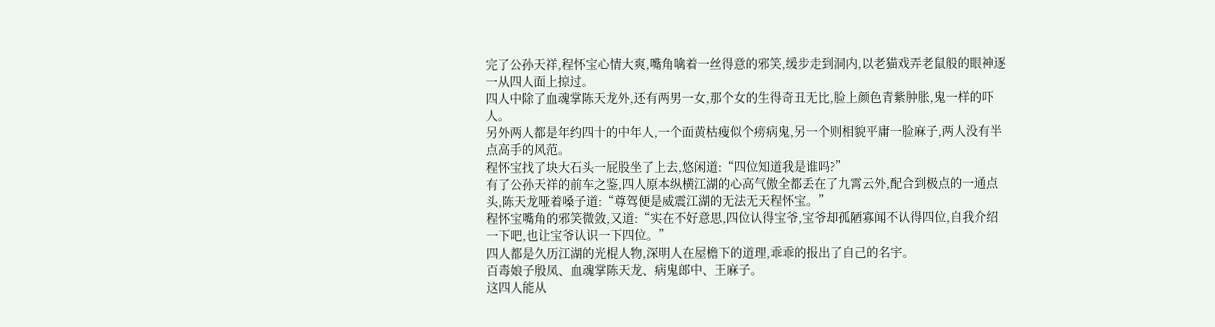完了公孙天祥,程怀宝心情大爽,嘴角噙着一丝得意的邪笑,缓步走到洞内,以老猫戏弄老鼠般的眼神逐一从四人面上掠过。
四人中除了血魂掌陈天龙外,还有两男一女,那个女的生得奇丑无比,脸上颜色青紫肿胀,鬼一样的吓人。
另外两人都是年约四十的中年人,一个面黄枯瘦似个痨病鬼,另一个则相貌平庸一脸麻子,两人没有半点高手的风范。
程怀宝找了块大石头一屁股坐了上去,悠闲道:“四位知道我是谁吗?”
有了公孙天祥的前车之鉴,四人原本纵横江湖的心高气傲全都丢在了九霄云外,配合到极点的一通点头,陈天龙哑着嗓子道:“尊驾便是威震江湖的无法无天程怀宝。”
程怀宝嘴角的邪笑微敛,又道:“实在不好意思,四位认得宝爷,宝爷却孤陋寡闻不认得四位,自我介绍一下吧,也让宝爷认识一下四位。”
四人都是久历江湖的光棍人物,深明人在屋檐下的道理,乖乖的报出了自己的名宇。
百毒娘子殷凤、血魂掌陈天龙、病鬼郎中、王麻子。
这四人能从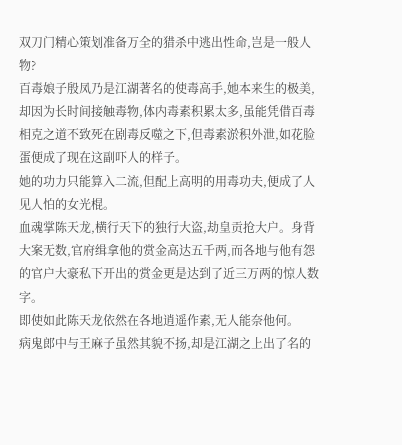双刀门精心策划准备万全的猎杀中逃出性命,岂是一般人物?
百毒娘子殷凤乃是江湖著名的使毒高手,她本来生的极美,却因为长时间接触毒物,体内毒素积累太多,虽能凭借百毒相克之道不致死在剧毒反噬之下,但毒素淤积外泄,如花脸蛋便成了现在这副吓人的样子。
她的功力只能算入二流,但配上高明的用毒功夫,便成了人见人怕的女光棍。
血魂掌陈天龙,横行天下的独行大盗,劫皇贡抢大户。身背大案无数,官府缉拿他的赏金高达五千两,而各地与他有怨的官户大豪私下开出的赏金更是达到了近三万两的惊人数字。
即使如此陈天龙依然在各地逍遥作素,无人能奈他何。
病鬼郎中与王麻子虽然其貌不扬,却是江湖之上出了名的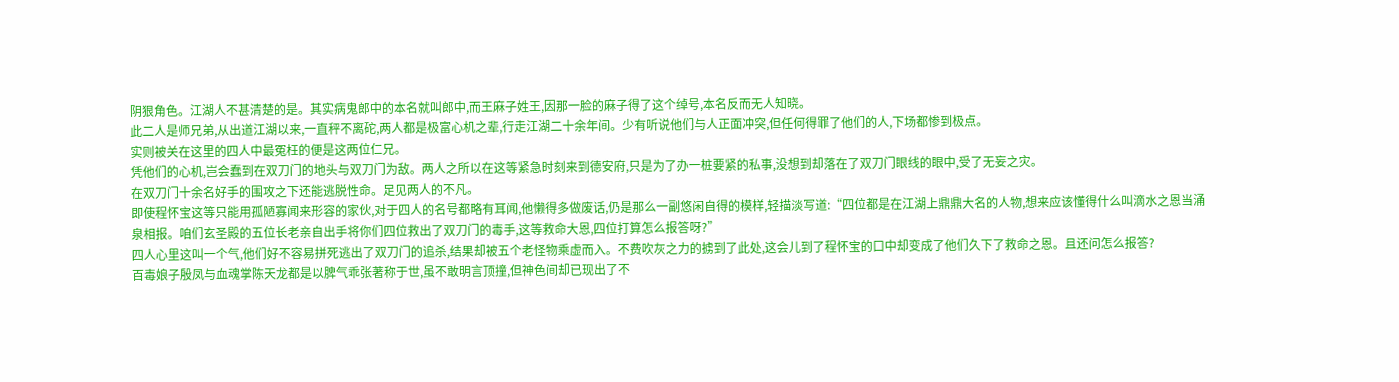阴狠角色。江湖人不甚清楚的是。其实病鬼郎中的本名就叫郎中,而王麻子姓王,因那一脸的麻子得了这个绰号,本名反而无人知晓。
此二人是师兄弟,从出道江湖以来,一直秤不离砣,两人都是极富心机之辈,行走江湖二十余年间。少有听说他们与人正面冲突,但任何得罪了他们的人,下场都惨到极点。
实则被关在这里的四人中最冤枉的便是这两位仁兄。
凭他们的心机,岂会蠢到在双刀门的地头与双刀门为敌。两人之所以在这等紧急时刻来到德安府,只是为了办一桩要紧的私事,没想到却落在了双刀门眼线的眼中,受了无妄之灾。
在双刀门十余名好手的围攻之下还能逃脱性命。足见两人的不凡。
即使程怀宝这等只能用孤陋寡闻来形容的家伙,对于四人的名号都略有耳闻,他懒得多做废话,仍是那么一副悠闲自得的模样,轻描淡写道:“四位都是在江湖上鼎鼎大名的人物,想来应该懂得什么叫滴水之恩当涌泉相报。咱们玄圣殿的五位长老亲自出手将你们四位救出了双刀门的毒手,这等救命大恩,四位打算怎么报答呀?”
四人心里这叫一个气,他们好不容易拼死逃出了双刀门的追杀,结果却被五个老怪物乘虚而入。不费吹灰之力的掳到了此处,这会儿到了程怀宝的口中却变成了他们久下了救命之恩。且还问怎么报答?
百毒娘子殷凤与血魂掌陈天龙都是以脾气乖张著称于世,虽不敢明言顶撞,但神色间却已现出了不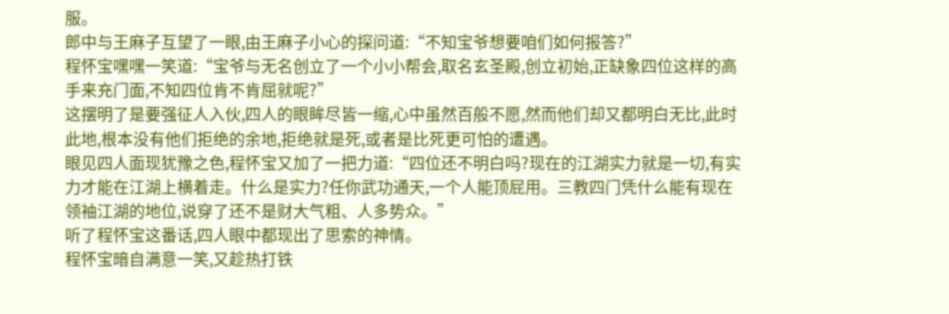服。
郎中与王麻子互望了一眼,由王麻子小心的探问道:“不知宝爷想要咱们如何报答?”
程怀宝嘿嘿一笑道:“宝爷与无名创立了一个小小帮会,取名玄圣殿,创立初始,正缺象四位这样的高手来充门面,不知四位肯不肯屈就呢?”
这摆明了是要强征人入伙,四人的眼眸尽皆一缩,心中虽然百般不愿,然而他们却又都明白无比,此时此地,根本没有他们拒绝的余地,拒绝就是死,或者是比死更可怕的遭遇。
眼见四人面现犹豫之色,程怀宝又加了一把力道:“四位还不明白吗?现在的江湖实力就是一切,有实力才能在江湖上横着走。什么是实力?任你武功通天,一个人能顶屁用。三教四门凭什么能有现在领袖江湖的地位,说穿了还不是财大气粗、人多势众。”
听了程怀宝这番话,四人眼中都现出了思索的神情。
程怀宝暗自满意一笑,又趁热打铁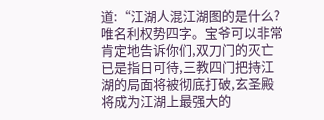道:“江湖人混江湖图的是什么?唯名利权势四字。宝爷可以非常肯定地告诉你们,双刀门的灭亡已是指日可待,三教四门把持江湖的局面将被彻底打破,玄圣殿将成为江湖上最强大的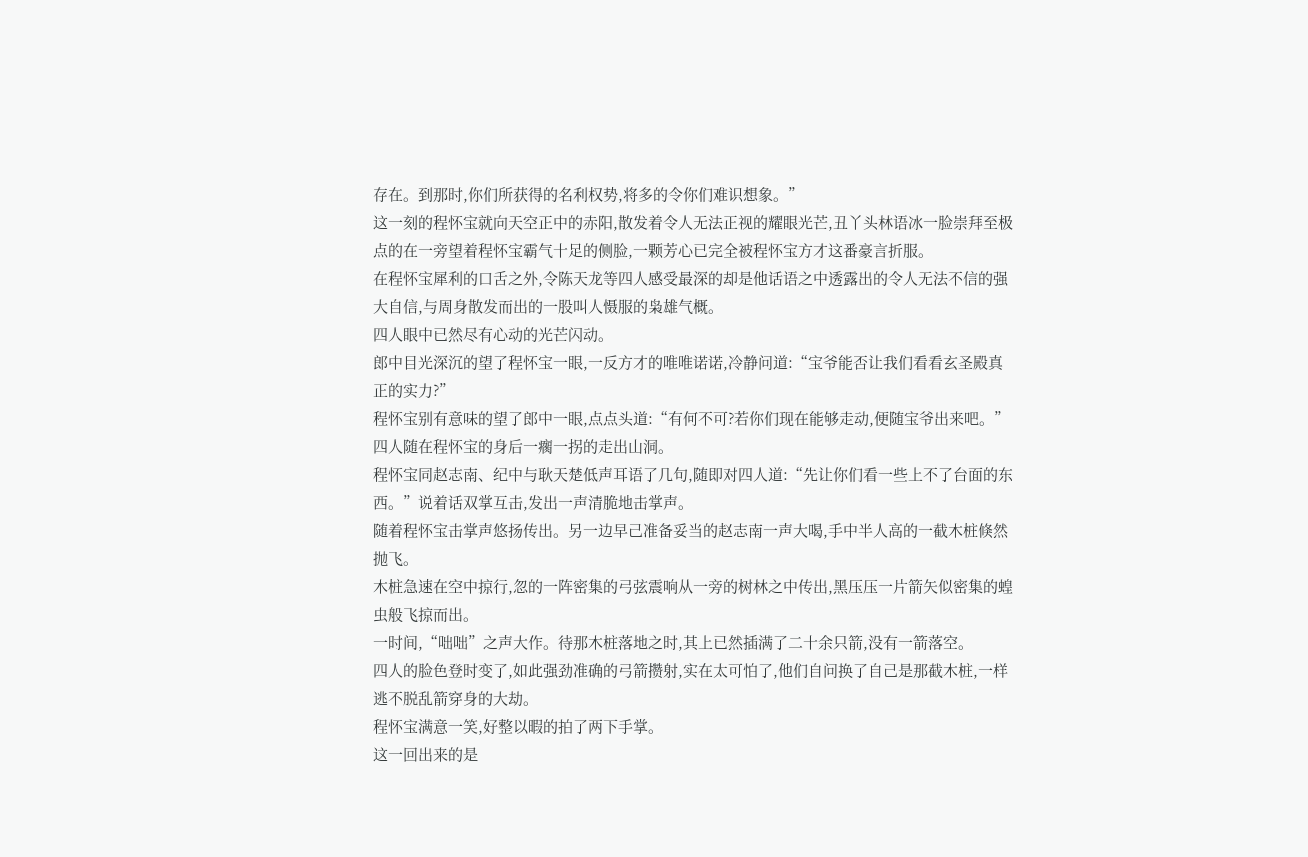存在。到那时,你们所获得的名利权势,将多的令你们难识想象。”
这一刻的程怀宝就向天空正中的赤阳,散发着令人无法正视的耀眼光芒,丑丫头林语冰一脸崇拜至极点的在一旁望着程怀宝霸气十足的侧脸,一颗芳心已完全被程怀宝方才这番豪言折服。
在程怀宝犀利的口舌之外,令陈天龙等四人感受最深的却是他话语之中透露出的令人无法不信的强大自信,与周身散发而出的一股叫人慑服的枭雄气概。
四人眼中已然尽有心动的光芒闪动。
郎中目光深沉的望了程怀宝一眼,一反方才的唯唯诺诺,冷静问道:“宝爷能否让我们看看玄圣殿真正的实力?”
程怀宝别有意味的望了郎中一眼,点点头道:“有何不可?若你们现在能够走动,便随宝爷出来吧。”
四人随在程怀宝的身后一瘸一拐的走出山洞。
程怀宝同赵志南、纪中与耿天楚低声耳语了几句,随即对四人道:“先让你们看一些上不了台面的东西。”说着话双掌互击,发出一声清脆地击掌声。
随着程怀宝击掌声悠扬传出。另一边早己准备妥当的赵志南一声大喝,手中半人高的一截木桩倏然抛飞。
木桩急速在空中掠行,忽的一阵密集的弓弦震响从一旁的树林之中传出,黑压压一片箭矢似密集的蝗虫般飞掠而出。
一时间,“咄咄”之声大作。待那木桩落地之时,其上已然插满了二十余只箭,没有一箭落空。
四人的脸色登时变了,如此强劲准确的弓箭攒射,实在太可怕了,他们自问换了自己是那截木桩,一样逃不脱乱箭穿身的大劫。
程怀宝满意一笑,好整以暇的拍了两下手掌。
这一回出来的是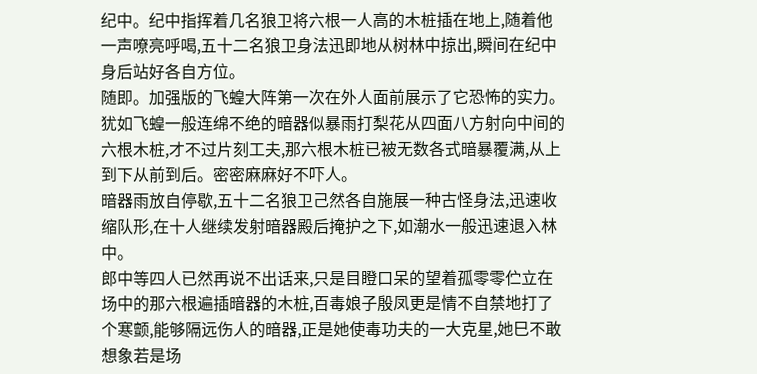纪中。纪中指挥着几名狼卫将六根一人高的木桩插在地上,随着他一声嘹亮呼喝,五十二名狼卫身法迅即地从树林中掠出,瞬间在纪中身后站好各自方位。
随即。加强版的飞蝗大阵第一次在外人面前展示了它恐怖的实力。
犹如飞蝗一般连绵不绝的暗器似暴雨打梨花从四面八方射向中间的六根木桩,才不过片刻工夫,那六根木桩已被无数各式暗暴覆满,从上到下从前到后。密密麻麻好不吓人。
暗器雨放自停歇,五十二名狼卫己然各自施展一种古怪身法,迅速收缩队形,在十人继续发射暗器殿后掩护之下,如潮水一般迅速退入林中。
郎中等四人已然再说不出话来,只是目瞪口呆的望着孤零零伫立在场中的那六根遍插暗器的木桩,百毒娘子殷凤更是情不自禁地打了个寒颤,能够隔远伤人的暗器,正是她使毒功夫的一大克星,她巳不敢想象若是场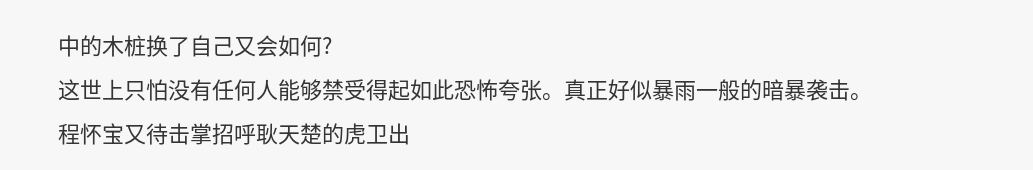中的木桩换了自己又会如何?
这世上只怕没有任何人能够禁受得起如此恐怖夸张。真正好似暴雨一般的暗暴袭击。
程怀宝又待击掌招呼耿天楚的虎卫出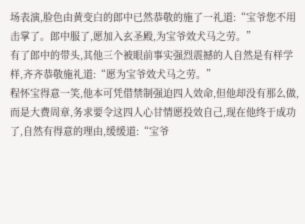场表演,脸色由黄变白的郎中已然恭敬的施了一礼道:“宝爷您不用击掌了。郎中服了,愿加入玄圣殿,为宝爷效犬马之劳。”
有了郎中的带头,其他三个被眼前事实强烈震撼的人自然是有样学样,齐齐恭敬施礼道:“愿为宝爷效犬马之劳。”
程怀宝得意一笑,他本可凭借禁制强迫四人效命,但他却没有那么做,而是大费周章,务求要令这四人心甘情愿投效自己,现在他终于成功了,自然有得意的理由,缓缓道:“宝爷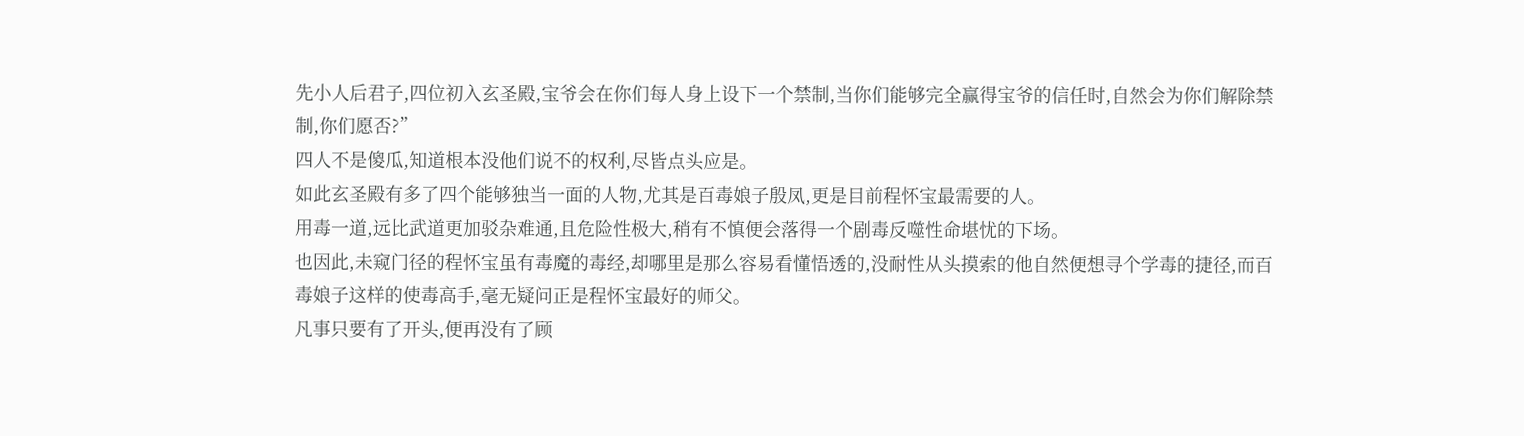先小人后君子,四位初入玄圣殿,宝爷会在你们每人身上设下一个禁制,当你们能够完全赢得宝爷的信任时,自然会为你们解除禁制,你们愿否?”
四人不是傻瓜,知道根本没他们说不的权利,尽皆点头应是。
如此玄圣殿有多了四个能够独当一面的人物,尤其是百毒娘子殷凤,更是目前程怀宝最需要的人。
用毒一道,远比武道更加驳杂难通,且危险性极大,稍有不慎便会落得一个剧毒反噬性命堪忧的下场。
也因此,未窥门径的程怀宝虽有毒魔的毒经,却哪里是那么容易看懂悟透的,没耐性从头摸索的他自然便想寻个学毒的捷径,而百毒娘子这样的使毒高手,毫无疑问正是程怀宝最好的师父。
凡事只要有了开头,便再没有了顾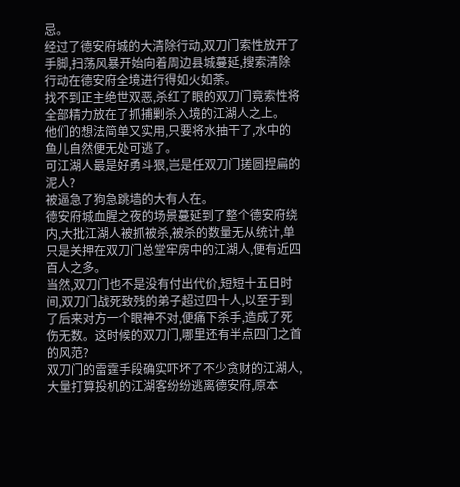忌。
经过了德安府城的大清除行动,双刀门索性放开了手脚,扫荡风暴开始向着周边县城蔓延,搜索清除行动在德安府全境进行得如火如荼。
找不到正主绝世双恶,杀红了眼的双刀门竟索性将全部精力放在了抓捕剿杀入境的江湖人之上。
他们的想法简单又实用,只要将水抽干了,水中的鱼儿自然便无处可逃了。
可江湖人最是好勇斗狠,岂是任双刀门搓圆捏扁的泥人?
被逼急了狗急跳墙的大有人在。
德安府城血腥之夜的场景蔓延到了整个德安府绕内,大批江湖人被抓被杀,被杀的数量无从统计,单只是关押在双刀门总堂牢房中的江湖人,便有近四百人之多。
当然,双刀门也不是没有付出代价,短短十五日时间,双刀门战死致残的弟子超过四十人,以至于到了后来对方一个眼神不对,便痛下杀手,造成了死伤无数。这时候的双刀门,哪里还有半点四门之首的风范?
双刀门的雷霆手段确实吓坏了不少贪财的江湖人,大量打算投机的江湖客纷纷逃离德安府,原本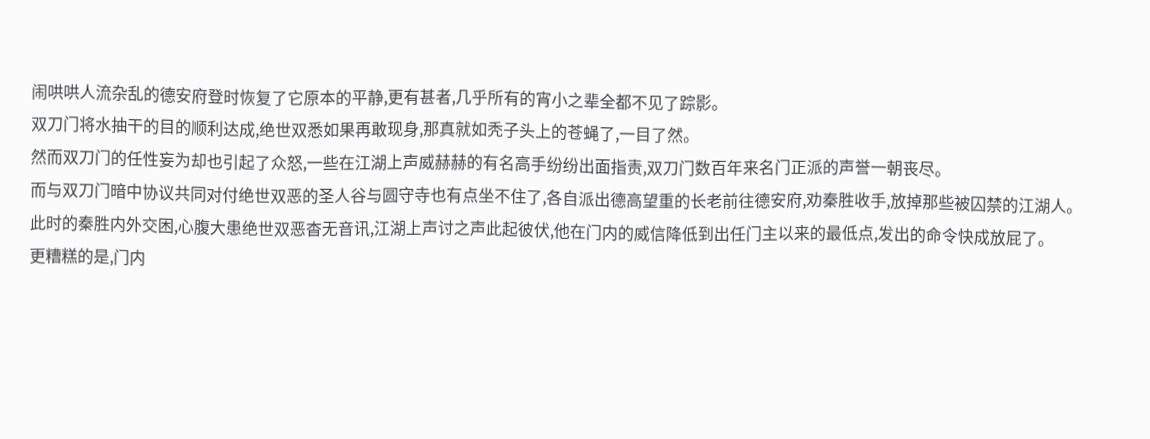闹哄哄人流杂乱的德安府登时恢复了它原本的平静,更有甚者,几乎所有的宵小之辈全都不见了踪影。
双刀门将水抽干的目的顺利达成,绝世双悉如果再敢现身,那真就如秃子头上的苍蝇了,一目了然。
然而双刀门的任性妄为却也引起了众怒,一些在江湖上声威赫赫的有名高手纷纷出面指责,双刀门数百年来名门正派的声誉一朝丧尽。
而与双刀门暗中协议共同对付绝世双恶的圣人谷与圆守寺也有点坐不住了,各自派出德高望重的长老前往德安府,劝秦胜收手,放掉那些被囚禁的江湖人。
此时的秦胜内外交困,心腹大患绝世双恶杳无音讯,江湖上声讨之声此起彼伏,他在门内的威信降低到出任门主以来的最低点,发出的命令快成放屁了。
更糟糕的是,门内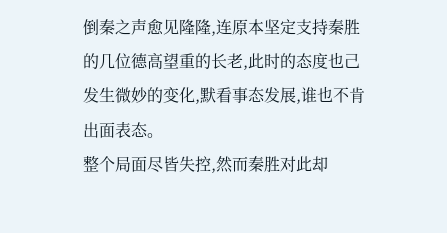倒秦之声愈见隆隆,连原本坚定支持秦胜的几位德高望重的长老,此时的态度也己发生微妙的变化,默看事态发展,谁也不肯出面表态。
整个局面尽皆失控,然而秦胜对此却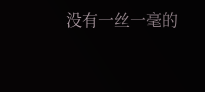没有一丝一毫的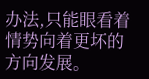办法,只能眼看着情势向着更坏的方向发展。